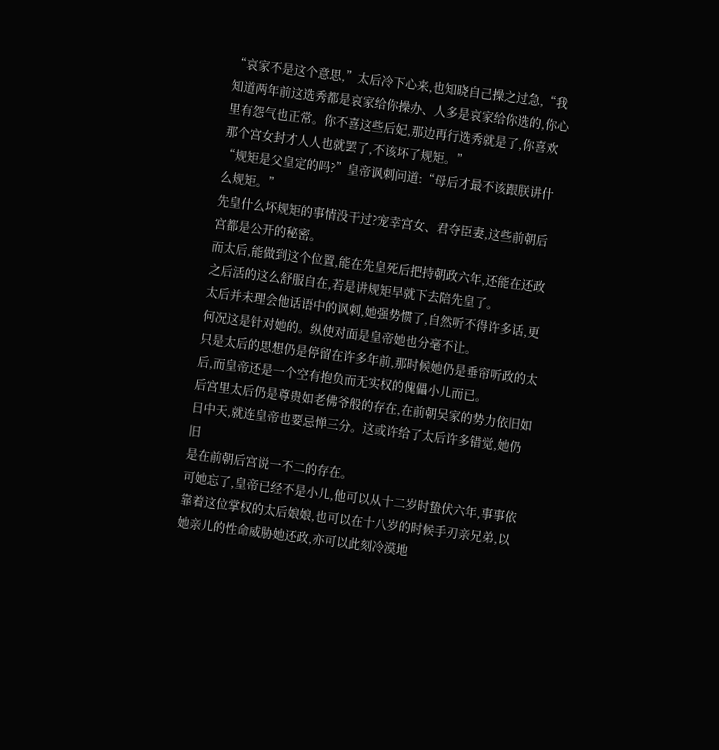“哀家不是这个意思,”太后冷下心来,也知晓自己操之过急,“我知道两年前这选秀都是哀家给你操办、人多是哀家给你选的,你心里有怨气也正常。你不喜这些后妃,那边再行选秀就是了,你喜欢那个宫女封才人人也就罢了,不该坏了规矩。”
“规矩是父皇定的吗?”皇帝讽刺问道:“母后才最不该跟朕讲什么规矩。”
先皇什么坏规矩的事情没干过?宠幸宫女、君夺臣妻,这些前朝后宫都是公开的秘密。
而太后,能做到这个位置,能在先皇死后把持朝政六年,还能在还政之后活的这么舒服自在,若是讲规矩早就下去陪先皇了。
太后并未理会他话语中的讽刺,她强势惯了,自然听不得许多话,更何况这是针对她的。纵使对面是皇帝她也分毫不让。
只是太后的思想仍是停留在许多年前,那时候她仍是垂帘听政的太后,而皇帝还是一个空有抱负而无实权的傀儡小儿而已。
后宫里太后仍是尊贵如老佛爷般的存在,在前朝吴家的势力依旧如日中天,就连皇帝也要忌惮三分。这或许给了太后许多错觉,她仍旧
是在前朝后宫说一不二的存在。
可她忘了,皇帝已经不是小儿,他可以从十二岁时蛰伏六年,事事依靠着这位掌权的太后娘娘,也可以在十八岁的时候手刃亲兄弟,以她亲儿的性命威胁她还政,亦可以此刻冷漠地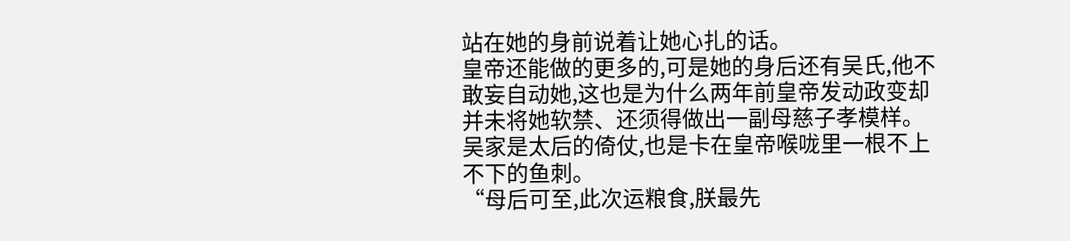站在她的身前说着让她心扎的话。
皇帝还能做的更多的,可是她的身后还有吴氏,他不敢妄自动她,这也是为什么两年前皇帝发动政变却并未将她软禁、还须得做出一副母慈子孝模样。
吴家是太后的倚仗,也是卡在皇帝喉咙里一根不上不下的鱼刺。
“母后可至,此次运粮食,朕最先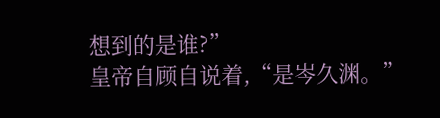想到的是谁?”
皇帝自顾自说着,“是岑久渊。”